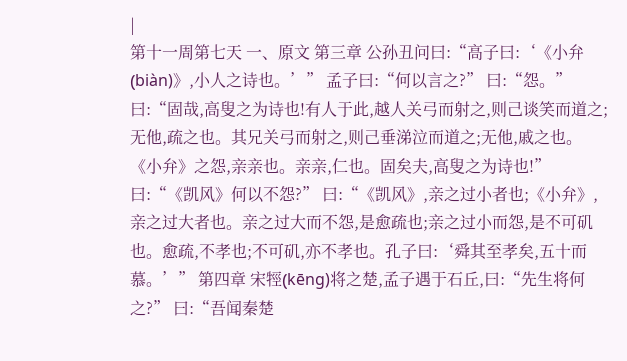|
第十一周第七天 一、原文 第三章 公孙丑问曰:“高子曰:‘《小弁(biàn)》,小人之诗也。’” 孟子曰:“何以言之?” 曰:“怨。” 曰:“固哉,高叟之为诗也!有人于此,越人关弓而射之,则己谈笑而道之;无他,疏之也。其兄关弓而射之,则己垂涕泣而道之;无他,戚之也。《小弁》之怨,亲亲也。亲亲,仁也。固矣夫,高叟之为诗也!” 曰:“《凯风》何以不怨?” 曰:“《凯风》,亲之过小者也;《小弁》,亲之过大者也。亲之过大而不怨,是愈疏也;亲之过小而怨,是不可矶也。愈疏,不孝也;不可矶,亦不孝也。孔子曰:‘舜其至孝矣,五十而慕。’” 第四章 宋牼(kēng)将之楚,孟子遇于石丘,曰:“先生将何之?” 曰:“吾闻秦楚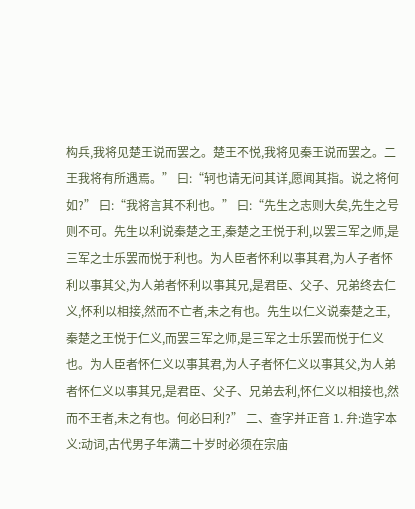构兵,我将见楚王说而罢之。楚王不悦,我将见秦王说而罢之。二王我将有所遇焉。” 曰:“轲也请无问其详,愿闻其指。说之将何如?” 曰:“我将言其不利也。” 曰:“先生之志则大矣,先生之号则不可。先生以利说秦楚之王,秦楚之王悦于利,以罢三军之师,是三军之士乐罢而悦于利也。为人臣者怀利以事其君,为人子者怀利以事其父,为人弟者怀利以事其兄,是君臣、父子、兄弟终去仁义,怀利以相接,然而不亡者,未之有也。先生以仁义说秦楚之王,秦楚之王悦于仁义,而罢三军之师,是三军之士乐罢而悦于仁义也。为人臣者怀仁义以事其君,为人子者怀仁义以事其父,为人弟者怀仁义以事其兄,是君臣、父子、兄弟去利,怀仁义以相接也,然而不王者,未之有也。何必曰利?” 二、查字并正音 1. 弁:造字本义:动词,古代男子年满二十岁时必须在宗庙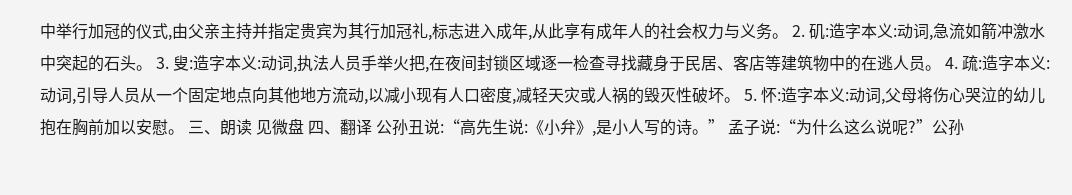中举行加冠的仪式,由父亲主持并指定贵宾为其行加冠礼,标志进入成年,从此享有成年人的社会权力与义务。 2. 矶:造字本义:动词,急流如箭冲激水中突起的石头。 3. 叟:造字本义:动词,执法人员手举火把,在夜间封锁区域逐一检查寻找藏身于民居、客店等建筑物中的在逃人员。 4. 疏:造字本义:动词,引导人员从一个固定地点向其他地方流动,以减小现有人口密度,减轻天灾或人祸的毁灭性破坏。 5. 怀:造字本义:动词,父母将伤心哭泣的幼儿抱在胸前加以安慰。 三、朗读 见微盘 四、翻译 公孙丑说:“高先生说:《小弁》,是小人写的诗。” 孟子说:“为什么这么说呢?”公孙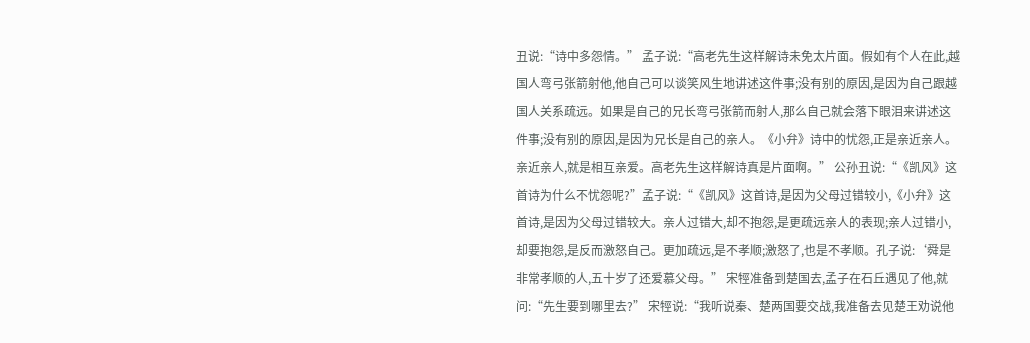丑说:“诗中多怨情。” 孟子说:“高老先生这样解诗未免太片面。假如有个人在此,越国人弯弓张箭射他,他自己可以谈笑风生地讲述这件事;没有别的原因,是因为自己跟越国人关系疏远。如果是自己的兄长弯弓张箭而射人,那么自己就会落下眼泪来讲述这件事;没有别的原因,是因为兄长是自己的亲人。《小弁》诗中的忧怨,正是亲近亲人。亲近亲人,就是相互亲爱。高老先生这样解诗真是片面啊。” 公孙丑说:“《凯风》这首诗为什么不忧怨呢?”孟子说:“《凯风》这首诗,是因为父母过错较小,《小弁》这首诗,是因为父母过错较大。亲人过错大,却不抱怨,是更疏远亲人的表现;亲人过错小,却要抱怨,是反而激怒自己。更加疏远,是不孝顺;激怒了,也是不孝顺。孔子说:‘舜是非常孝顺的人,五十岁了还爱慕父母。” 宋牼准备到楚国去,孟子在石丘遇见了他,就问:“先生要到哪里去?” 宋牼说:“我听说秦、楚两国要交战,我准备去见楚王劝说他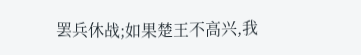罢兵休战;如果楚王不高兴,我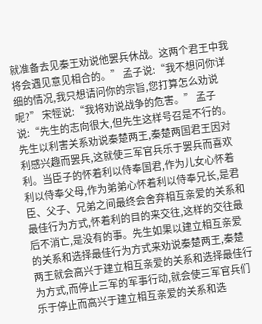就准备去见秦王劝说他罢兵休战。这两个君王中我将会遇见意见相合的。” 孟子说:“我不想问你详细的情况,我只想请问你的宗旨,您打算怎么劝说呢?” 宋牼说:“我将劝说战争的危害。” 孟子说:“先生的志向很大,但先生这样号召是不行的。先生以利害关系劝说秦楚两王,秦楚两国君王因对利感兴趣而罢兵,这就使三军官兵乐于罢兵而喜欢利。当臣子的怀着利以侍奉国君,作为儿女心怀着利以侍奉父母,作为弟弟心怀着利以侍奉兄长,是君臣、父子、兄弟之间最终会舍弃相互亲爱的关系和最佳行为方式,怀着利的目的来交往,这样的交往最后不消亡,是没有的事。先生如果以建立相互亲爱的关系和选择最佳行为方式来劝说秦楚两王,秦楚两王就会高兴于建立相互亲爱的关系和选择最佳行为方式,而停止三军的军事行动,就会使三军官兵们乐于停止而高兴于建立相互亲爱的关系和选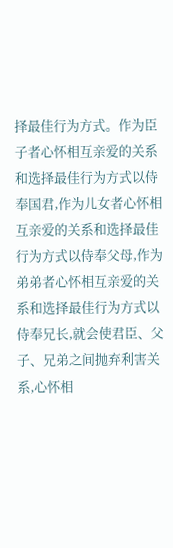择最佳行为方式。作为臣子者心怀相互亲爱的关系和选择最佳行为方式以侍奉国君,作为儿女者心怀相互亲爱的关系和选择最佳行为方式以侍奉父母,作为弟弟者心怀相互亲爱的关系和选择最佳行为方式以侍奉兄长,就会使君臣、父子、兄弟之间抛弃利害关系,心怀相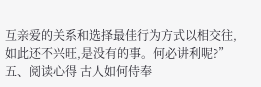互亲爱的关系和选择最佳行为方式以相交往,如此还不兴旺,是没有的事。何必讲利呢?” 五、阅读心得 古人如何侍奉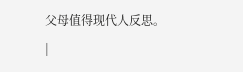父母值得现代人反思。
|